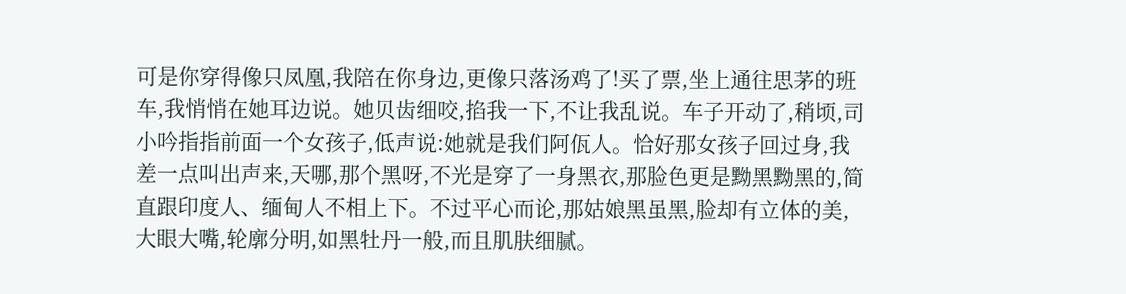可是你穿得像只凤凰,我陪在你身边,更像只落汤鸡了!买了票,坐上通往思茅的班车,我悄悄在她耳边说。她贝齿细咬,掐我一下,不让我乱说。车子开动了,稍顷,司小吟指指前面一个女孩子,低声说:她就是我们阿佤人。恰好那女孩子回过身,我差一点叫出声来,天哪,那个黑呀,不光是穿了一身黑衣,那脸色更是黝黑黝黑的,简直跟印度人、缅甸人不相上下。不过平心而论,那姑娘黑虽黑,脸却有立体的美,大眼大嘴,轮廓分明,如黑牡丹一般,而且肌肤细腻。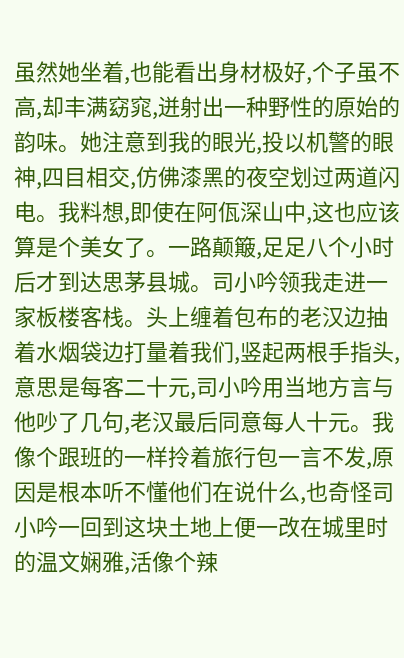虽然她坐着,也能看出身材极好,个子虽不高,却丰满窈窕,迸射出一种野性的原始的韵味。她注意到我的眼光,投以机警的眼神,四目相交,仿佛漆黑的夜空划过两道闪电。我料想,即使在阿佤深山中,这也应该算是个美女了。一路颠簸,足足八个小时后才到达思茅县城。司小吟领我走进一家板楼客栈。头上缠着包布的老汉边抽着水烟袋边打量着我们,竖起两根手指头,意思是每客二十元,司小吟用当地方言与他吵了几句,老汉最后同意每人十元。我像个跟班的一样拎着旅行包一言不发,原因是根本听不懂他们在说什么,也奇怪司小吟一回到这块土地上便一改在城里时的温文娴雅,活像个辣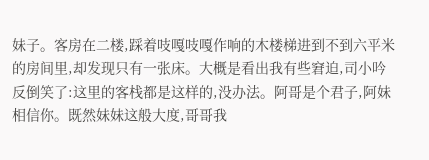妹子。客房在二楼,踩着吱嘎吱嘎作响的木楼梯进到不到六平米的房间里,却发现只有一张床。大概是看出我有些窘迫,司小吟反倒笑了:这里的客栈都是这样的,没办法。阿哥是个君子,阿妹相信你。既然妹妹这般大度,哥哥我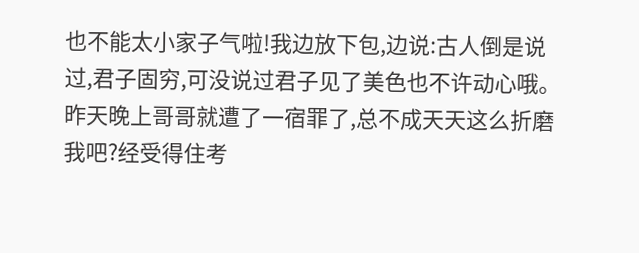也不能太小家子气啦!我边放下包,边说:古人倒是说过,君子固穷,可没说过君子见了美色也不许动心哦。昨天晚上哥哥就遭了一宿罪了,总不成天天这么折磨我吧?经受得住考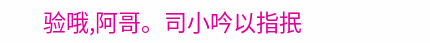验哦,阿哥。司小吟以指抿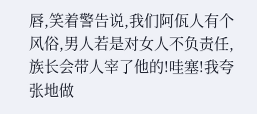唇,笑着警告说,我们阿佤人有个风俗,男人若是对女人不负责任,族长会带人宰了他的!哇塞!我夸张地做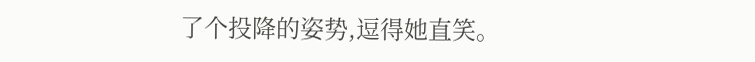了个投降的姿势,逗得她直笑。